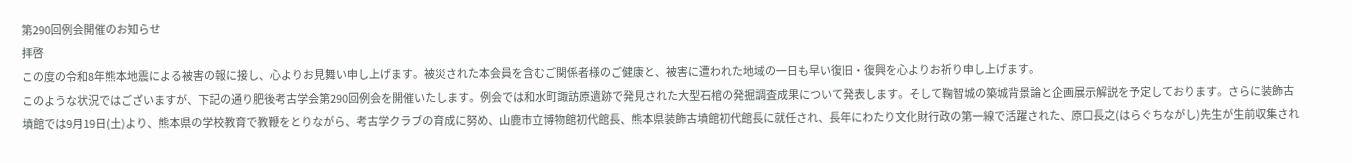第290回例会開催のお知らせ
拝啓
この度の令和8年熊本地震による被害の報に接し、心よりお見舞い申し上げます。被災された本会員を含むご関係者様のご健康と、被害に遭われた地域の一日も早い復旧・復興を心よりお祈り申し上げます。
このような状況ではございますが、下記の通り肥後考古学会第290回例会を開催いたします。例会では和水町諏訪原遺跡で発見された大型石棺の発掘調査成果について発表します。そして鞠智城の築城背景論と企画展示解説を予定しております。さらに装飾古墳館では9月19日(土)より、熊本県の学校教育で教鞭をとりながら、考古学クラブの育成に努め、山鹿市立博物館初代館長、熊本県装飾古墳館初代館長に就任され、長年にわたり文化財行政の第一線で活躍された、原口長之(はらぐちながし)先生が生前収集され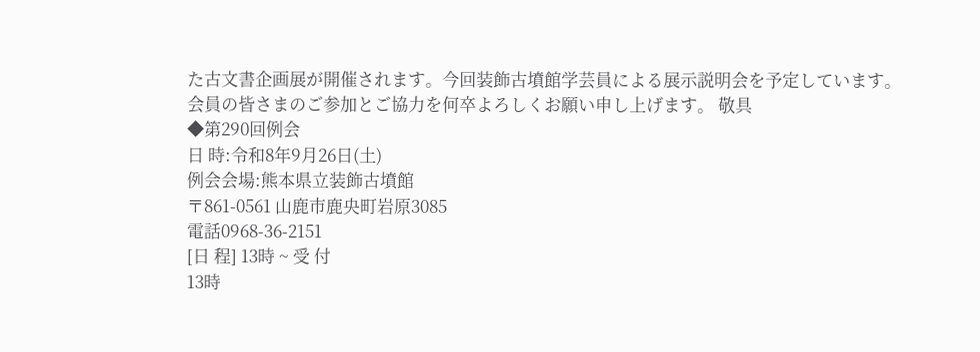た古文書企画展が開催されます。今回装飾古墳館学芸員による展示説明会を予定しています。
会員の皆さまのご参加とご協力を何卒よろしくお願い申し上げます。 敬具
◆第290回例会
日 時:令和8年9月26日(土)
例会会場:熊本県立装飾古墳館
〒861-0561 山鹿市鹿央町岩原3085
電話0968-36-2151
[日 程] 13時 ~ 受 付
13時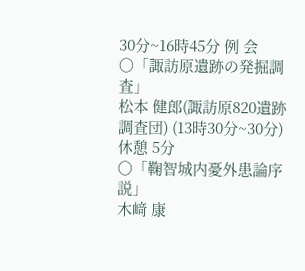30分~16時45分 例 会
〇「諏訪原遺跡の発掘調査」
松本 健郎(諏訪原820遺跡調査団) (13時30分~30分)
休憩 5分
〇「鞠智城内憂外患論序説」
木﨑 康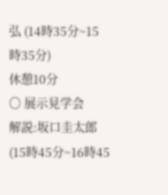弘 (14時35分~15時35分)
休憩10分
〇 展示見学会
解説:坂口圭太郎 (15時45分~16時45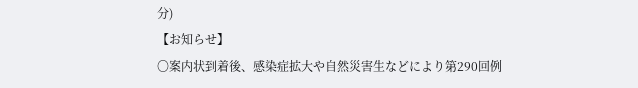分)
【お知らせ】
〇案内状到着後、感染症拡大や自然災害生などにより第290回例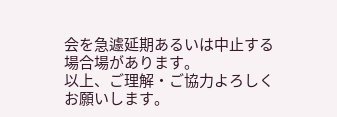会を急遽延期あるいは中止する場合場があります。
以上、ご理解・ご協力よろしくお願いします。